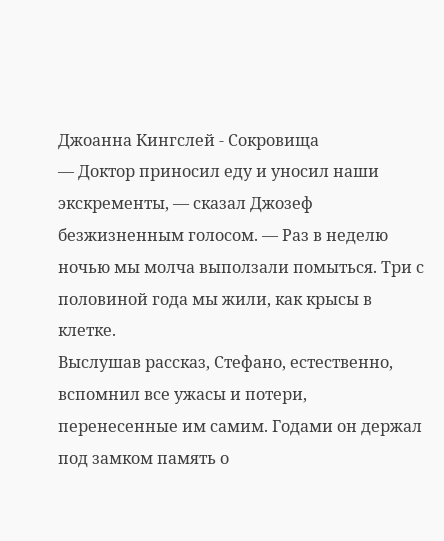Джоанна Кингслей - Сокровища
— Доктор приносил еду и уносил наши экскременты, — сказал Джозеф безжизненным голосом. — Раз в неделю ночью мы молча выползали помыться. Три с половиной года мы жили, как крысы в клетке.
Выслушав рассказ, Стефано, естественно, вспомнил все ужасы и потери, перенесенные им самим. Годами он держал под замком память о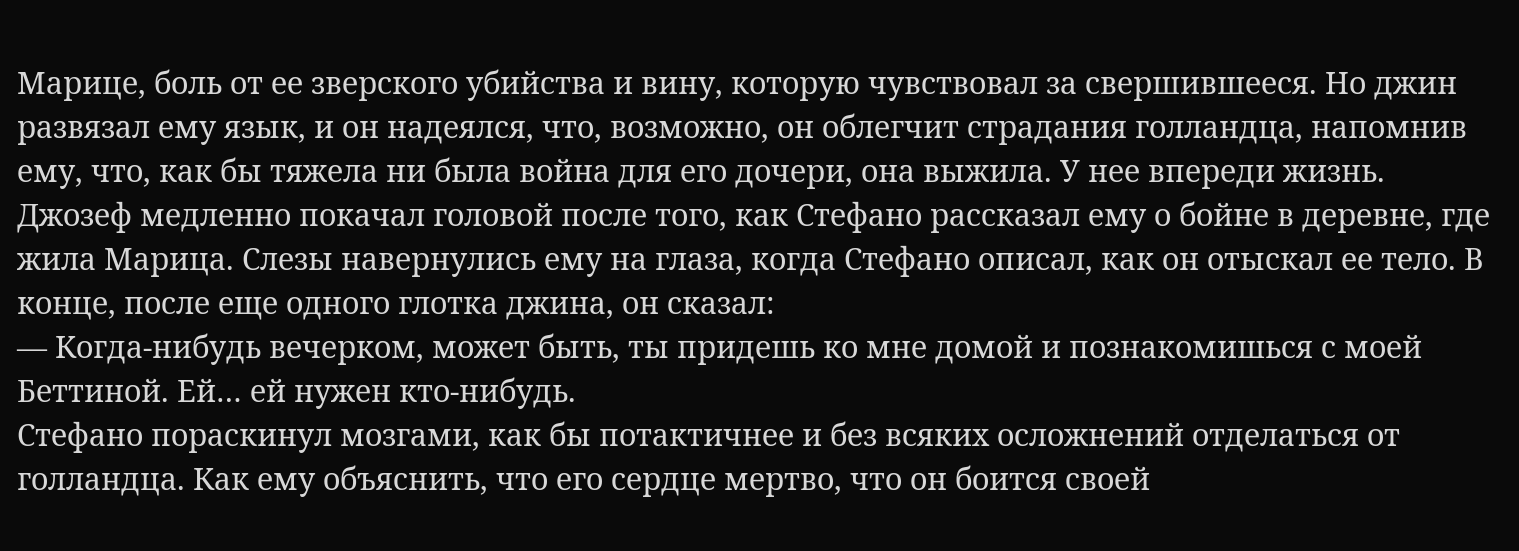Марице, боль от ее зверского убийства и вину, которую чувствовал за свершившееся. Но джин развязал ему язык, и он надеялся, что, возможно, он облегчит страдания голландца, напомнив ему, что, как бы тяжела ни была война для его дочери, она выжила. У нее впереди жизнь.
Джозеф медленно покачал головой после того, как Стефано рассказал ему о бойне в деревне, где жила Марица. Слезы навернулись ему на глаза, когда Стефано описал, как он отыскал ее тело. В конце, после еще одного глотка джина, он сказал:
— Когда-нибудь вечерком, может быть, ты придешь ко мне домой и познакомишься с моей Беттиной. Ей… ей нужен кто-нибудь.
Стефано пораскинул мозгами, как бы потактичнее и без всяких осложнений отделаться от голландца. Как ему объяснить, что его сердце мертво, что он боится своей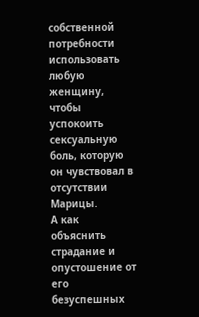собственной потребности использовать любую женщину, чтобы успокоить сексуальную боль, которую он чувствовал в отсутствии Марицы.
А как объяснить страдание и опустошение от его безуспешных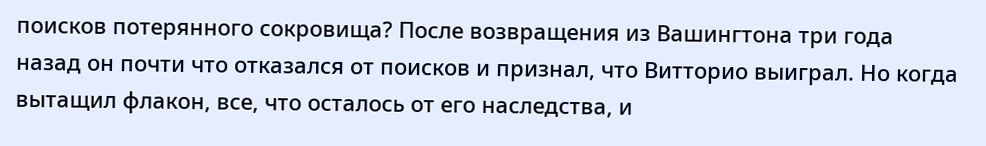поисков потерянного сокровища? После возвращения из Вашингтона три года назад он почти что отказался от поисков и признал, что Витторио выиграл. Но когда вытащил флакон, все, что осталось от его наследства, и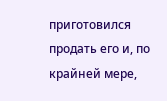приготовился продать его и, по крайней мере,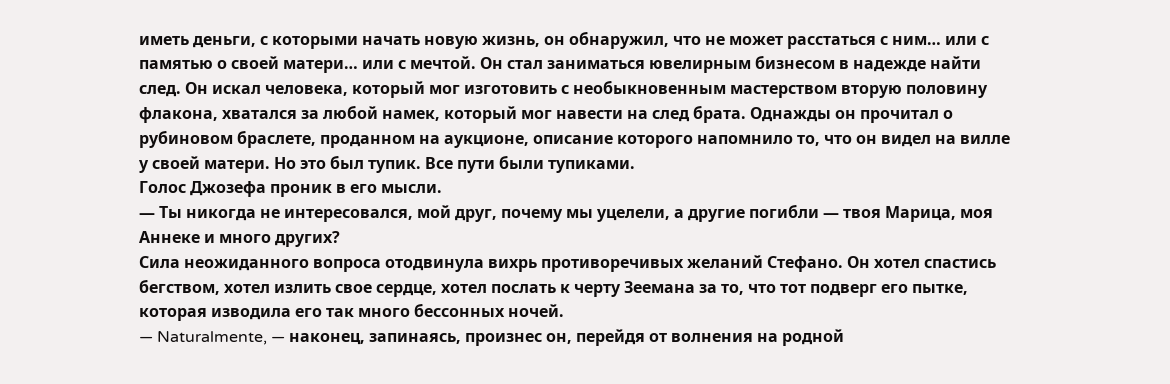иметь деньги, с которыми начать новую жизнь, он обнаружил, что не может расстаться с ним… или с памятью о своей матери… или с мечтой. Он стал заниматься ювелирным бизнесом в надежде найти след. Он искал человека, который мог изготовить с необыкновенным мастерством вторую половину флакона, хватался за любой намек, который мог навести на след брата. Однажды он прочитал о рубиновом браслете, проданном на аукционе, описание которого напомнило то, что он видел на вилле у своей матери. Но это был тупик. Все пути были тупиками.
Голос Джозефа проник в его мысли.
— Ты никогда не интересовался, мой друг, почему мы уцелели, а другие погибли — твоя Марица, моя Аннеке и много других?
Сила неожиданного вопроса отодвинула вихрь противоречивых желаний Стефано. Он хотел спастись бегством, хотел излить свое сердце, хотел послать к черту Зеемана за то, что тот подверг его пытке, которая изводила его так много бессонных ночей.
— Naturalmente, — наконец, запинаясь, произнес он, перейдя от волнения на родной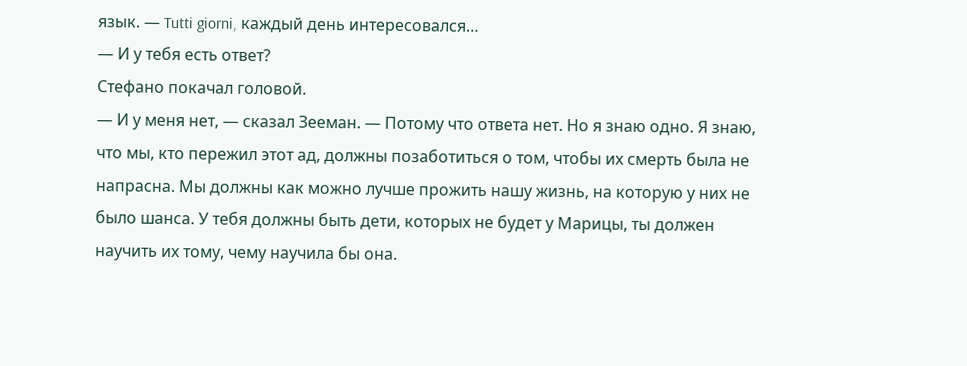язык. — Tutti giorni, каждый день интересовался…
— И у тебя есть ответ?
Стефано покачал головой.
— И у меня нет, — сказал Зееман. — Потому что ответа нет. Но я знаю одно. Я знаю, что мы, кто пережил этот ад, должны позаботиться о том, чтобы их смерть была не напрасна. Мы должны как можно лучше прожить нашу жизнь, на которую у них не было шанса. У тебя должны быть дети, которых не будет у Марицы, ты должен научить их тому, чему научила бы она.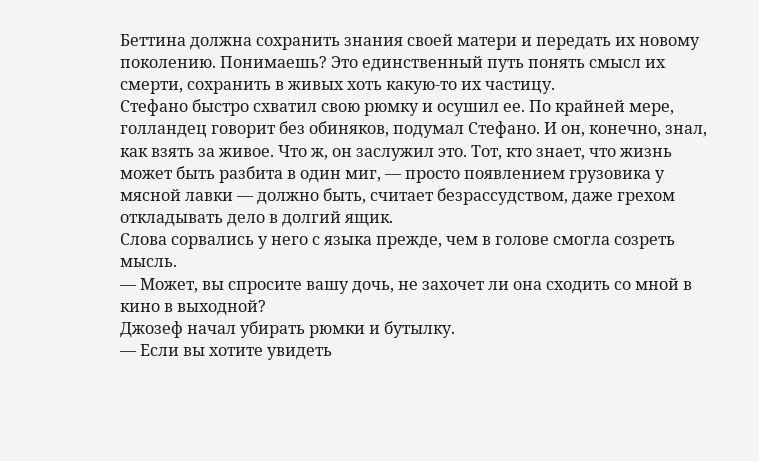Беттина должна сохранить знания своей матери и передать их новому поколению. Понимаешь? Это единственный путь понять смысл их смерти, сохранить в живых хоть какую-то их частицу.
Стефано быстро схватил свою рюмку и осушил ее. По крайней мере, голландец говорит без обиняков, подумал Стефано. И он, конечно, знал, как взять за живое. Что ж, он заслужил это. Тот, кто знает, что жизнь может быть разбита в один миг, — просто появлением грузовика у мясной лавки — должно быть, считает безрассудством, даже грехом откладывать дело в долгий ящик.
Слова сорвались у него с языка прежде, чем в голове смогла созреть мысль.
— Может, вы спросите вашу дочь, не захочет ли она сходить со мной в кино в выходной?
Джозеф начал убирать рюмки и бутылку.
— Если вы хотите увидеть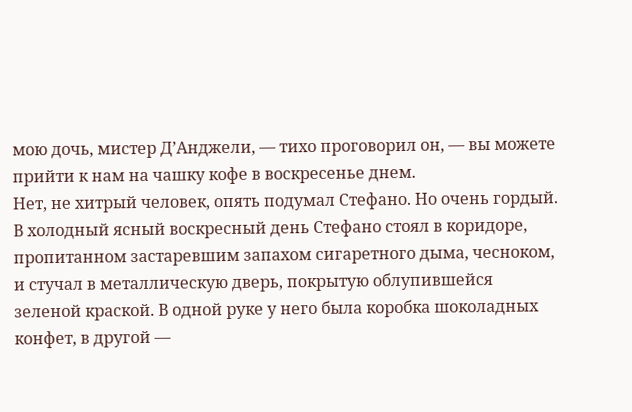мою дочь, мистер Д’Анджели, — тихо проговорил он, — вы можете прийти к нам на чашку кофе в воскресенье днем.
Нет, не хитрый человек, опять подумал Стефано. Но очень гордый.
В холодный ясный воскресный день Стефано стоял в коридоре, пропитанном застаревшим запахом сигаретного дыма, чесноком, и стучал в металлическую дверь, покрытую облупившейся зеленой краской. В одной руке у него была коробка шоколадных конфет, в другой —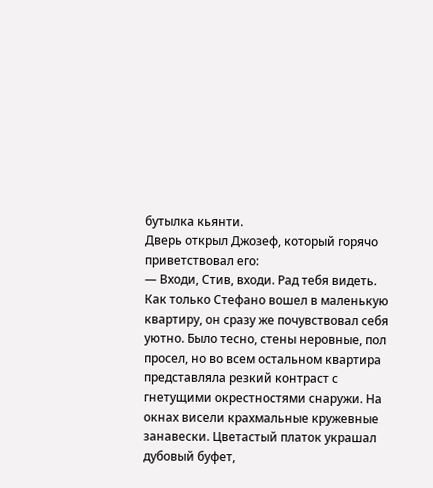бутылка кьянти.
Дверь открыл Джозеф, который горячо приветствовал его:
— Входи, Стив, входи. Рад тебя видеть.
Как только Стефано вошел в маленькую квартиру, он сразу же почувствовал себя уютно. Было тесно, стены неровные, пол просел, но во всем остальном квартира представляла резкий контраст с гнетущими окрестностями снаружи. На окнах висели крахмальные кружевные занавески. Цветастый платок украшал дубовый буфет,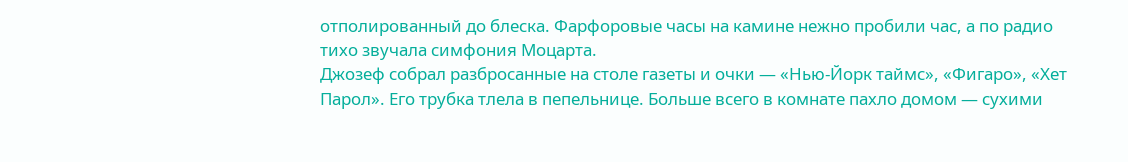отполированный до блеска. Фарфоровые часы на камине нежно пробили час, а по радио тихо звучала симфония Моцарта.
Джозеф собрал разбросанные на столе газеты и очки — «Нью-Йорк таймс», «Фигаро», «Хет Парол». Его трубка тлела в пепельнице. Больше всего в комнате пахло домом — сухими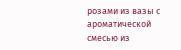розами из вазы с ароматической смесью из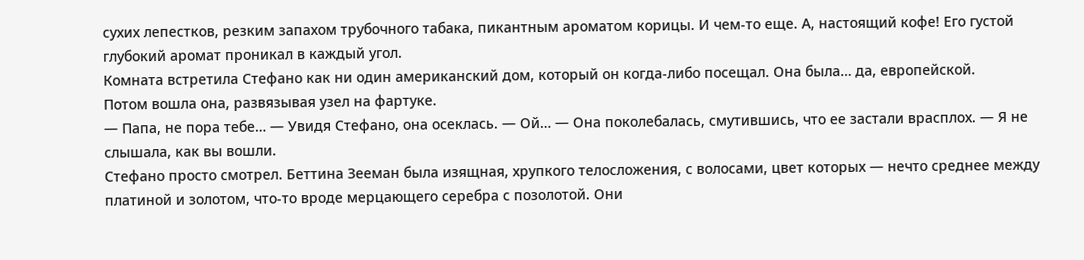сухих лепестков, резким запахом трубочного табака, пикантным ароматом корицы. И чем-то еще. А, настоящий кофе! Его густой глубокий аромат проникал в каждый угол.
Комната встретила Стефано как ни один американский дом, который он когда-либо посещал. Она была… да, европейской.
Потом вошла она, развязывая узел на фартуке.
— Папа, не пора тебе… — Увидя Стефано, она осеклась. — Ой… — Она поколебалась, смутившись, что ее застали врасплох. — Я не слышала, как вы вошли.
Стефано просто смотрел. Беттина Зееман была изящная, хрупкого телосложения, с волосами, цвет которых — нечто среднее между платиной и золотом, что-то вроде мерцающего серебра с позолотой. Они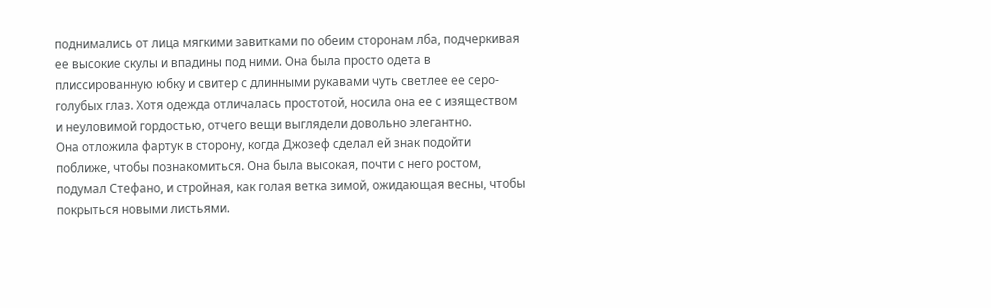поднимались от лица мягкими завитками по обеим сторонам лба, подчеркивая ее высокие скулы и впадины под ними. Она была просто одета в плиссированную юбку и свитер с длинными рукавами чуть светлее ее серо-голубых глаз. Хотя одежда отличалась простотой, носила она ее с изяществом и неуловимой гордостью, отчего вещи выглядели довольно элегантно.
Она отложила фартук в сторону, когда Джозеф сделал ей знак подойти поближе, чтобы познакомиться. Она была высокая, почти с него ростом, подумал Стефано, и стройная, как голая ветка зимой, ожидающая весны, чтобы покрыться новыми листьями.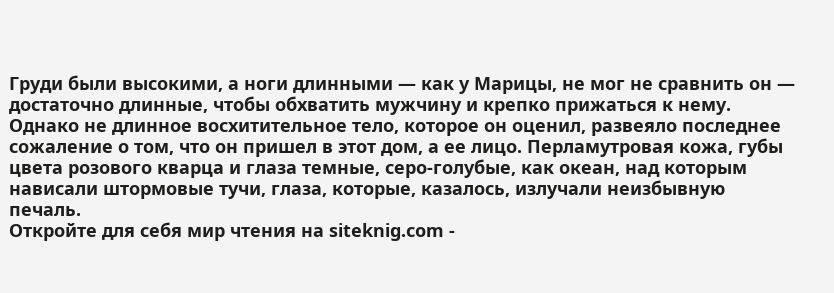Груди были высокими, а ноги длинными — как у Марицы, не мог не сравнить он — достаточно длинные, чтобы обхватить мужчину и крепко прижаться к нему.
Однако не длинное восхитительное тело, которое он оценил, развеяло последнее сожаление о том, что он пришел в этот дом, а ее лицо. Перламутровая кожа, губы цвета розового кварца и глаза темные, серо-голубые, как океан, над которым нависали штормовые тучи, глаза, которые, казалось, излучали неизбывную печаль.
Откройте для себя мир чтения на siteknig.com -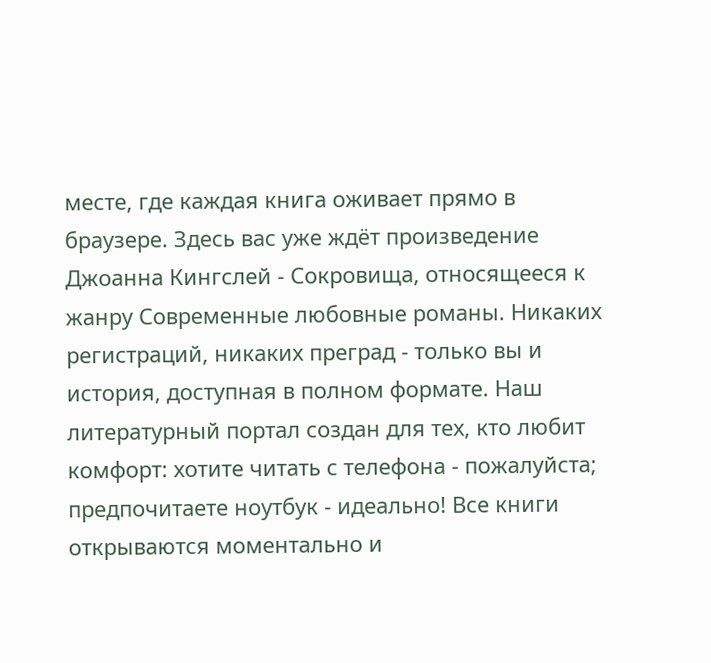месте, где каждая книга оживает прямо в браузере. Здесь вас уже ждёт произведение Джоанна Кингслей - Сокровища, относящееся к жанру Современные любовные романы. Никаких регистраций, никаких преград - только вы и история, доступная в полном формате. Наш литературный портал создан для тех, кто любит комфорт: хотите читать с телефона - пожалуйста; предпочитаете ноутбук - идеально! Все книги открываются моментально и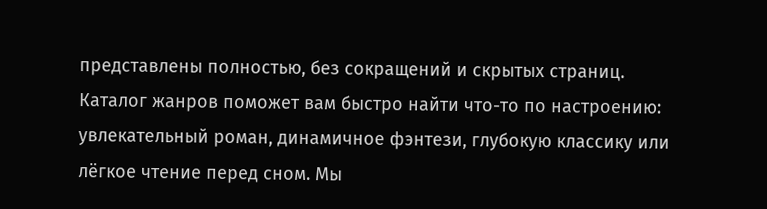представлены полностью, без сокращений и скрытых страниц. Каталог жанров поможет вам быстро найти что-то по настроению: увлекательный роман, динамичное фэнтези, глубокую классику или лёгкое чтение перед сном. Мы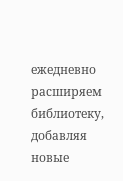ежедневно расширяем библиотеку, добавляя новые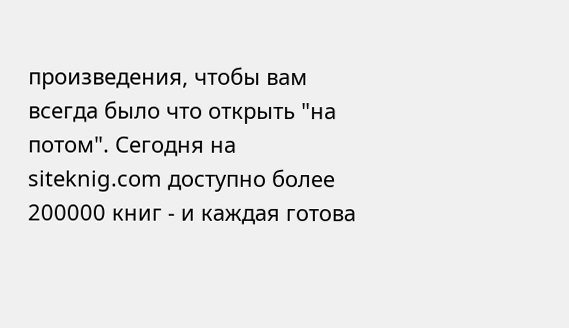произведения, чтобы вам всегда было что открыть "на потом". Сегодня на siteknig.com доступно более 200000 книг - и каждая готова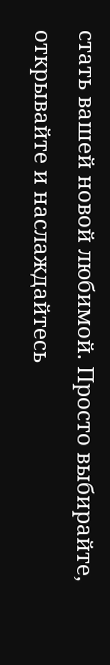стать вашей новой любимой. Просто выбирайте, открывайте и наслаждайтесь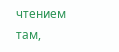чтением там,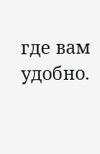где вам удобно.